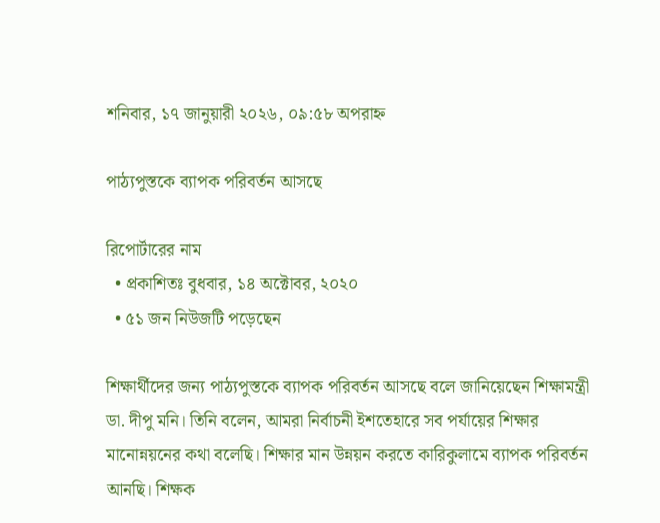শনিবার, ১৭ জানুয়ারী ২০২৬, ০৯:৫৮ অপরাহ্ন

পাঠ্যপুস্তকে ব্যাপক পরিবর্তন আসছে

রিপোর্টারের নাম
  • প্রকাশিতঃ বুধবার, ১৪ অক্টোবর, ২০২০
  • ৫১ জন নিউজটি পড়েছেন

শিক্ষার্থীদের জন্য পাঠ্যপুস্তকে ব্যাপক পরিবর্তন আসছে বলে জানিয়েছেন শিক্ষামন্ত্রী ডা. দীপু মনি। তিনি বলেন, আমরা নির্বাচনী ইশতেহারে সব পর্যায়ের শিক্ষার মানোন্নয়নের কথা বলেছি। শিক্ষার মান উন্নয়ন করতে কারিকুলামে ব্যাপক পরিবর্তন আনছি। শিক্ষক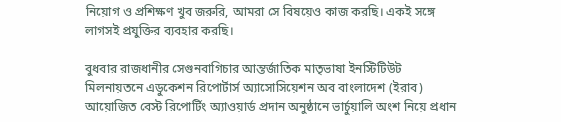নিয়োগ ও প্রশিক্ষণ খুব জরুরি, আমরা সে বিষয়েও কাজ করছি। একই সঙ্গে লাগসই প্রযুক্তির ব্যবহার করছি।

বুধবার রাজধানীর সেগুনবাগিচার আন্তর্জাতিক মাতৃভাষা ইনস্টিটিউট মিলনায়তনে এডুকেশন রিপোর্টার্স অ্যাসোসিয়েশন অব বাংলাদেশ (ইরাব) আয়োজিত বেস্ট রিপোর্টিং অ্যাওয়ার্ড প্রদান অনুষ্ঠানে ভার্চুয়ালি অংশ নিয়ে প্রধান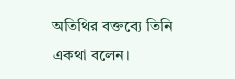অতিথির বক্তব্যে তিনি একথা বলেন।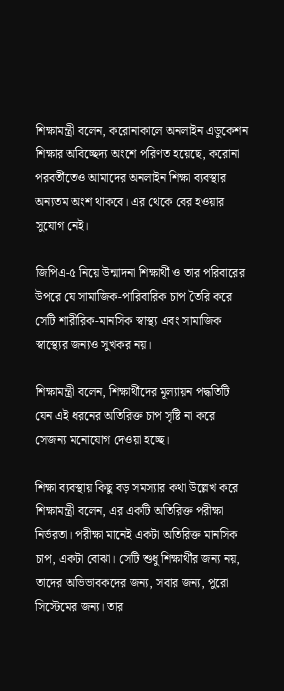শিক্ষামন্ত্রী বলেন, করোনাকালে অনলাইন এডুকেশন শিক্ষার অবিচ্ছেদ্য অংশে পরিণত হয়েছে, করোনা পরবর্তীতেও আমাদের অনলাইন শিক্ষা ব্যবস্থার অন্যতম অংশ থাকবে। এর থেকে বের হওয়ার সুযোগ নেই।

জিপিএ-৫ নিয়ে উন্মাদনা শিক্ষার্থী ও তার পরিবারের উপরে যে সামাজিক-পারিবারিক চাপ তৈরি করে সেটি শারীরিক-মানসিক স্বাস্থ্য এবং সামাজিক স্বাস্থ্যের জন্যও সুখকর নয়।

শিক্ষামন্ত্রী বলেন, শিক্ষার্থীদের মূল্যায়ন পদ্ধতিটি যেন এই ধরনের অতিরিক্ত চাপ সৃষ্টি না করে সেজন্য মনোযোগ দেওয়া হচ্ছে।

শিক্ষা ব্যবস্থায় কিছু বড় সমস্যার কথা উল্লেখ করে শিক্ষামন্ত্রী বলেন, এর একটি অতিরিক্ত পরীক্ষা নির্ভরতা। পরীক্ষা মানেই একটা অতিরিক্ত মানসিক চাপ, একটা বোঝা। সেটি শুধু শিক্ষার্থীর জন্য নয়, তাদের অভিভাবকদের জন্য, সবার জন্য, পুরো সিস্টেমের জন্য। তার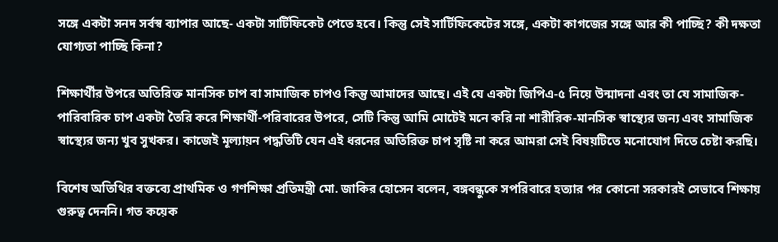সঙ্গে একটা সনদ সর্বস্ব ব্যাপার আছে- একটা সার্টিফিকেট পেতে হবে। কিন্তু সেই সার্টিফিকেটের সঙ্গে, একটা কাগজের সঙ্গে আর কী পাচ্ছি? কী দক্ষতা যোগ্যতা পাচ্ছি কিনা?

শিক্ষার্থীর উপরে অতিরিক্ত মানসিক চাপ বা সামাজিক চাপও কিন্তু আমাদের আছে। এই যে একটা জিপিএ-৫ নিয়ে উন্মাদনা এবং তা যে সামাজিক-পারিবারিক চাপ একটা তৈরি করে শিক্ষার্থী-পরিবারের উপরে, সেটি কিন্তু আমি মোটেই মনে করি না শারীরিক-মানসিক স্বাস্থ্যের জন্য এবং সামাজিক স্বাস্থ্যের জন্য খুব সুখকর। কাজেই মূল্যায়ন পদ্ধতিটি যেন এই ধরনের অতিরিক্ত চাপ সৃষ্টি না করে আমরা সেই বিষয়টিতে মনোযোগ দিতে চেষ্টা করছি।

বিশেষ অতিথির বক্তব্যে প্রাথমিক ও গণশিক্ষা প্রতিমন্ত্রী মো. জাকির হোসেন বলেন, বঙ্গবন্ধুকে সপরিবারে হত্যার পর কোনো সরকারই সেভাবে শিক্ষায় গুরুত্ব দেননি। গত কয়েক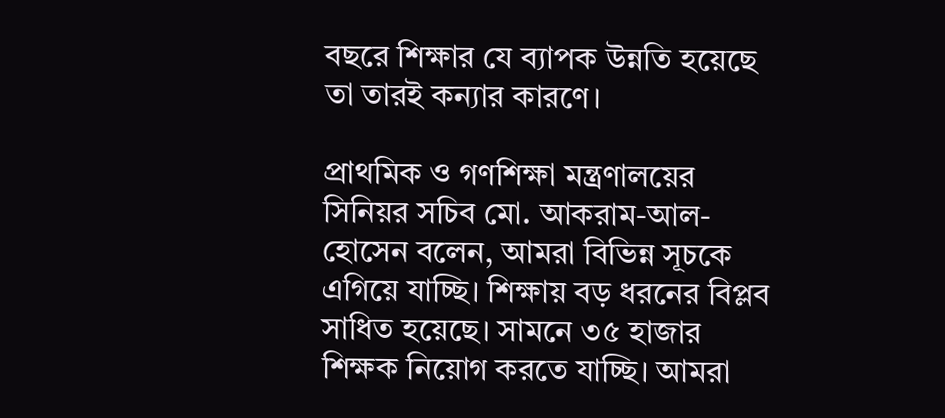বছরে শিক্ষার যে ব্যাপক উন্নতি হয়েছে তা তারই কন্যার কারণে।

প্রাথমিক ও গণশিক্ষা মন্ত্রণালয়ের সিনিয়র সচিব মো. আকরাম-আল-হোসেন বলেন, আমরা বিভিন্ন সূচকে এগিয়ে যাচ্ছি। শিক্ষায় বড় ধরনের বিপ্লব সাধিত হয়েছে। সামনে ৩৫ হাজার শিক্ষক নিয়োগ করতে যাচ্ছি। আমরা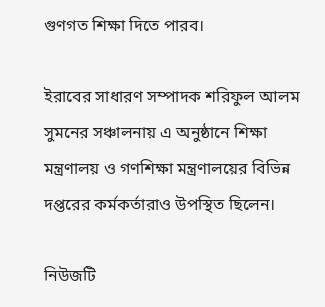গুণগত শিক্ষা দিতে পারব।

ইরাবের সাধারণ সম্পাদক শরিফুল আলম সুমনের সঞ্চালনায় এ অনুষ্ঠানে শিক্ষা মন্ত্রণালয় ও গণশিক্ষা মন্ত্রণালয়ের বিভিন্ন দপ্তরের কর্মকর্তারাও উপস্থিত ছিলেন।

নিউজটি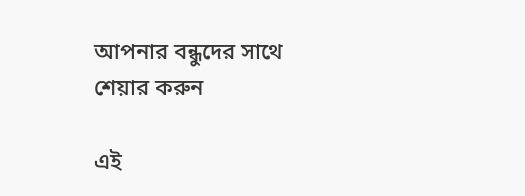আপনার বন্ধুদের সাথে শেয়ার করুন

এই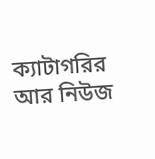ক্যাটাগরির আর নিউজ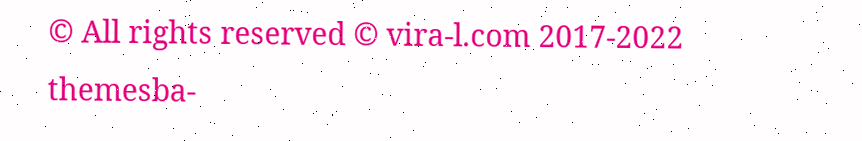© All rights reserved © vira-l.com 2017-2022
themesba-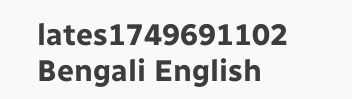lates1749691102
Bengali English